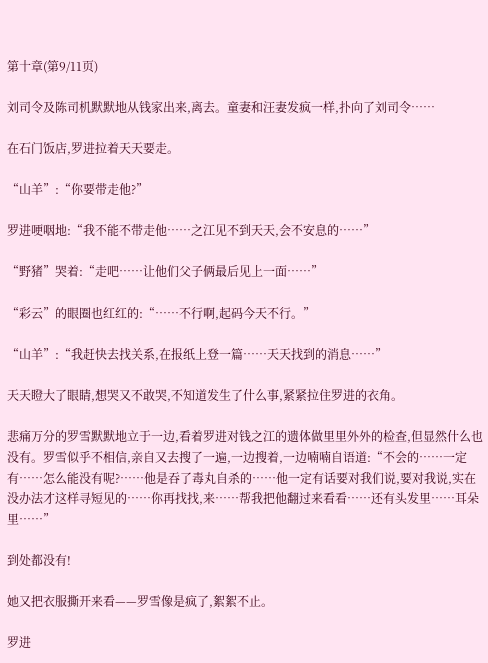第十章(第9/11页)

刘司令及陈司机默默地从钱家出来,离去。童妻和汪妻发疯一样,扑向了刘司令……

在石门饭店,罗进拉着天天要走。

“山羊”:“你要带走他?”

罗进哽咽地:“我不能不带走他……之江见不到天天,会不安息的……”

“野猪”哭着:“走吧……让他们父子俩最后见上一面……”

“彩云”的眼圈也红红的:“……不行啊,起码今天不行。”

“山羊”:“我赶快去找关系,在报纸上登一篇……天天找到的消息……”

天天瞪大了眼睛,想哭又不敢哭,不知道发生了什么事,紧紧拉住罗进的衣角。

悲痛万分的罗雪默默地立于一边,看着罗进对钱之江的遗体做里里外外的检查,但显然什么也没有。罗雪似乎不相信,亲自又去搜了一遍,一边搜着,一边喃喃自语道:“不会的……一定有……怎么能没有呢?……他是吞了毒丸自杀的……他一定有话要对我们说,要对我说,实在没办法才这样寻短见的……你再找找,来……帮我把他翻过来看看……还有头发里……耳朵里……”

到处都没有!

她又把衣服撕开来看——罗雪像是疯了,絮絮不止。

罗进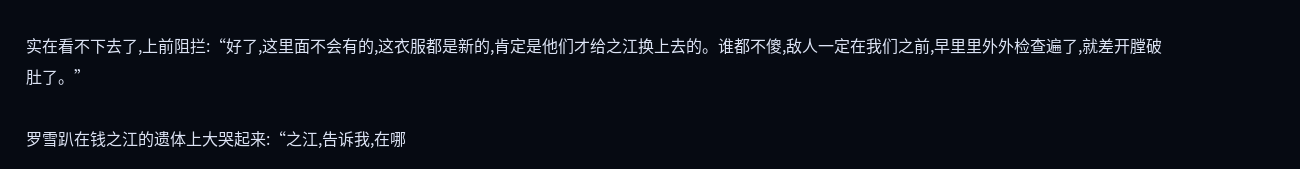实在看不下去了,上前阻拦:“好了,这里面不会有的,这衣服都是新的,肯定是他们才给之江换上去的。谁都不傻,敌人一定在我们之前,早里里外外检查遍了,就差开膛破肚了。”

罗雪趴在钱之江的遗体上大哭起来:“之江,告诉我,在哪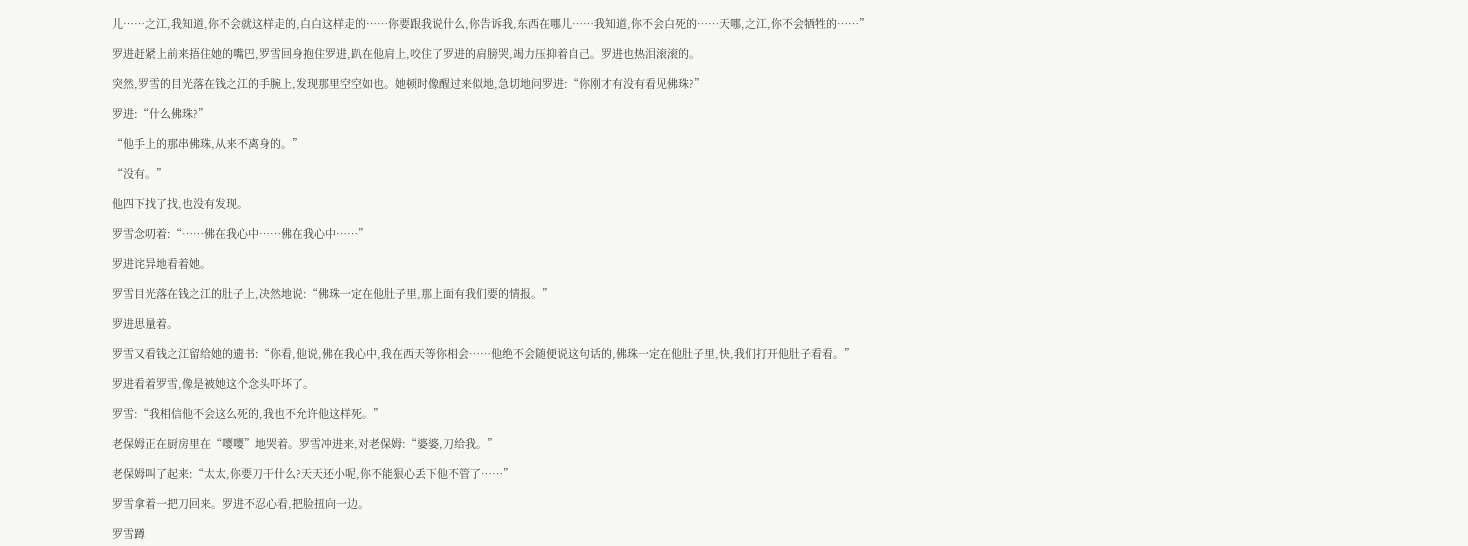儿……之江,我知道,你不会就这样走的,白白这样走的……你要跟我说什么,你告诉我,东西在哪儿……我知道,你不会白死的……天哪,之江,你不会牺牲的……”

罗进赶紧上前来捂住她的嘴巴,罗雪回身抱住罗进,趴在他肩上,咬住了罗进的肩膀哭,竭力压抑着自己。罗进也热泪滚滚的。

突然,罗雪的目光落在钱之江的手腕上,发现那里空空如也。她顿时像醒过来似地,急切地问罗进:“你刚才有没有看见佛珠?”

罗进:“什么佛珠?”

“他手上的那串佛珠,从来不离身的。”

“没有。”

他四下找了找,也没有发现。

罗雪念叨着:“……佛在我心中……佛在我心中……”

罗进诧异地看着她。

罗雪目光落在钱之江的肚子上,决然地说:“佛珠一定在他肚子里,那上面有我们要的情报。”

罗进思量着。

罗雪又看钱之江留给她的遗书:“你看,他说,佛在我心中,我在西天等你相会……他绝不会随便说这句话的,佛珠一定在他肚子里,快,我们打开他肚子看看。”

罗进看着罗雪,像是被她这个念头吓坏了。

罗雪:“我相信他不会这么死的,我也不允许他这样死。”

老保姆正在厨房里在“嘤嘤”地哭着。罗雪冲进来,对老保姆:“婆婆,刀给我。”

老保姆叫了起来:“太太,你要刀干什么?天天还小呢,你不能狠心丢下他不管了……”

罗雪拿着一把刀回来。罗进不忍心看,把脸扭向一边。

罗雪蹲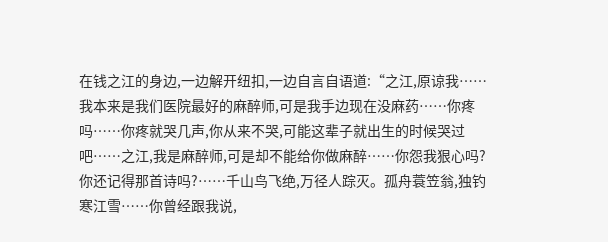在钱之江的身边,一边解开纽扣,一边自言自语道:“之江,原谅我……我本来是我们医院最好的麻醉师,可是我手边现在没麻药……你疼吗……你疼就哭几声,你从来不哭,可能这辈子就出生的时候哭过吧……之江,我是麻醉师,可是却不能给你做麻醉……你怨我狠心吗?你还记得那首诗吗?……千山鸟飞绝,万径人踪灭。孤舟蓑笠翁,独钓寒江雪……你曾经跟我说,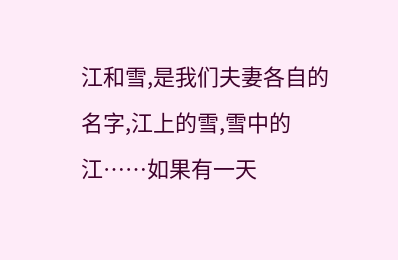江和雪,是我们夫妻各自的名字,江上的雪,雪中的江……如果有一天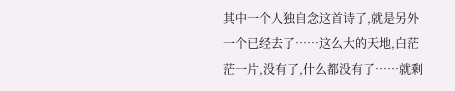其中一个人独自念这首诗了,就是另外一个已经去了……这么大的天地,白茫茫一片,没有了,什么都没有了……就剩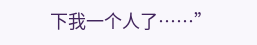下我一个人了……”